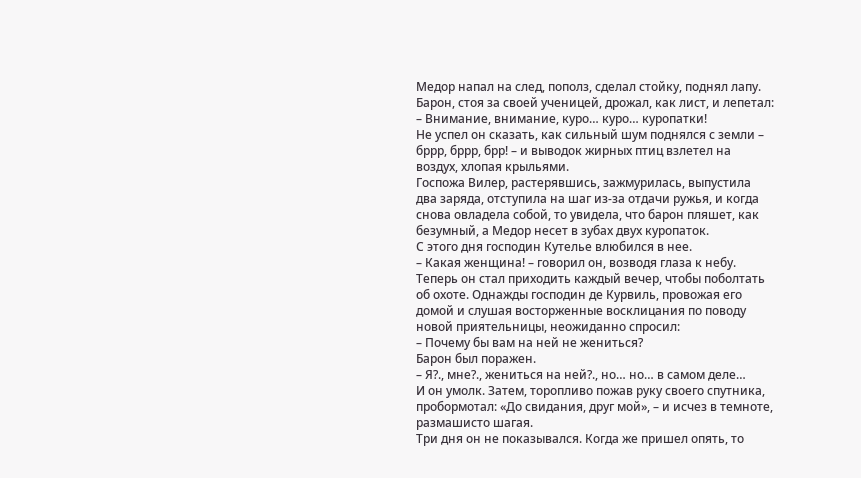Медор напал на след, пополз, сделал стойку, поднял лапу. Барон, стоя за своей ученицей, дрожал, как лист, и лепетал:
– Внимание, внимание, куро… куро… куропатки!
Не успел он сказать, как сильный шум поднялся с земли – бррр, бррр, брр! – и выводок жирных птиц взлетел на воздух, хлопая крыльями.
Госпожа Вилер, растерявшись, зажмурилась, выпустила два заряда, отступила на шаг из-за отдачи ружья, и когда снова овладела собой, то увидела, что барон пляшет, как безумный, а Медор несет в зубах двух куропаток.
С этого дня господин Кутелье влюбился в нее.
– Какая женщина! – говорил он, возводя глаза к небу.
Теперь он стал приходить каждый вечер, чтобы поболтать об охоте. Однажды господин де Курвиль, провожая его домой и слушая восторженные восклицания по поводу новой приятельницы, неожиданно спросил:
– Почему бы вам на ней не жениться?
Барон был поражен.
– Я?., мне?., жениться на ней?., но… но… в самом деле…
И он умолк. Затем, торопливо пожав руку своего спутника, пробормотал: «До свидания, друг мой», – и исчез в темноте, размашисто шагая.
Три дня он не показывался. Когда же пришел опять, то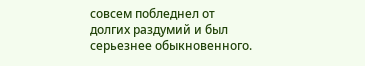совсем побледнел от долгих раздумий и был серьезнее обыкновенного.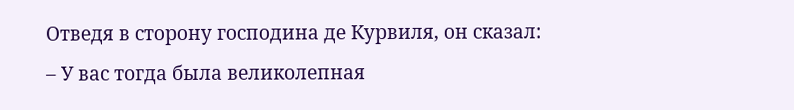Отведя в сторону господина де Курвиля, он сказал:
– У вас тогда была великолепная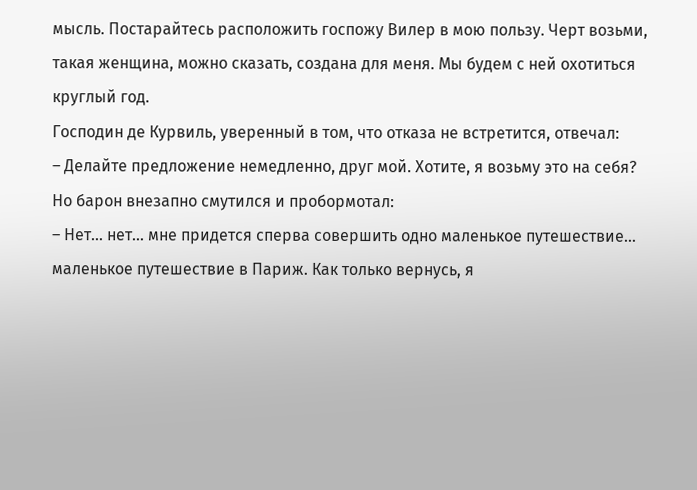мысль. Постарайтесь расположить госпожу Вилер в мою пользу. Черт возьми, такая женщина, можно сказать, создана для меня. Мы будем с ней охотиться круглый год.
Господин де Курвиль, уверенный в том, что отказа не встретится, отвечал:
– Делайте предложение немедленно, друг мой. Хотите, я возьму это на себя?
Но барон внезапно смутился и пробормотал:
– Нет… нет… мне придется сперва совершить одно маленькое путешествие… маленькое путешествие в Париж. Как только вернусь, я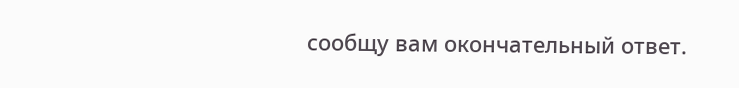сообщу вам окончательный ответ.